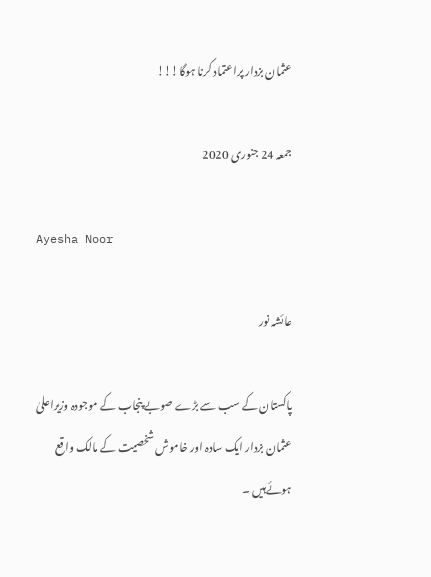عثمان بزدار پراعتماد کرنا ہوگا!!!

جمعہ 24 جنوری 2020

Ayesha Noor

عائشہ نور

پاکستان کے سب سے بڑے صوبے پنجاب کے موجودہ وزیراعلیٰ عثمان بزدار ایک سادہ اور خاموش شخصیت کے مالک واقع ہوئےہیں ۔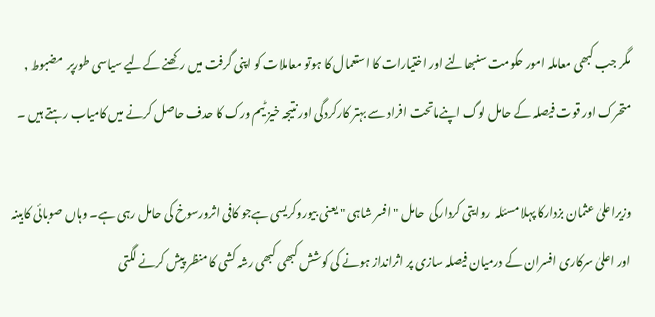مگر جب کبھی معاملہ امور حکومت سنبھالنے اور اختیارات کا استعمال کا ہوتو معاملات کو اپنی گرفت میں رکھنے کےلیے سیاسی طورپر  مضبوط , متحرک اور قوت فیصلہ کے حامل لوگ اپنےماتحت افراد سے بہتر کارکردگی اور نتیجہ خیز ٹیم ورک کا حدف حاصل کرنے میں کامیاب رہتے ہیں ۔

وزیراعلیٰ عثمان بزدارکا پہلا مسئلہ  روایتی کردارکی  حامل " افسر شاہی " یعنی بیوروکریسی ہےجو کافی اثرورسوخ کی حامل رہی ہے۔ وہاں صوبائی کابینہ اور اعلیٰ سرکاری افسران کے درمیان فیصلہ سازی پر اثرانداز ہونے کی کوشش کبھی کبھی رشہ کشی کا منظر پیش کرنے لگتی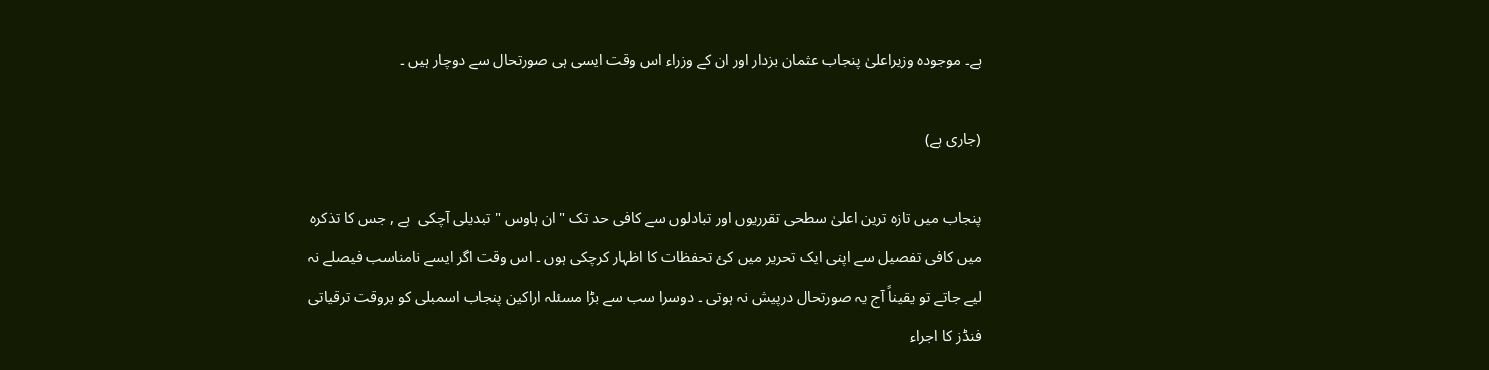ہے۔ موجودہ وزیراعلیٰ پنجاب عثمان بزدار اور ان کے وزراء اس وقت ایسی ہی صورتحال سے دوچار ہیں ۔

(جاری ہے)

پنجاب میں تازہ ترین اعلیٰ سطحی تقرریوں اور تبادلوں سے کافی حد تک " ان ہاوس " تبدیلی آچکی  ہے , جس کا تذکرہ میں کافی تفصیل سے اپنی ایک تحریر میں کئ تحفظات کا اظہار کرچکی ہوں ۔ اس وقت اگر ایسے نامناسب فیصلے نہ لیے جاتے تو یقیناً آج یہ صورتحال درپیش نہ ہوتی ۔ دوسرا سب سے بڑا مسئلہ اراکین پنجاب اسمبلی کو بروقت ترقیاتی فنڈز کا اجراء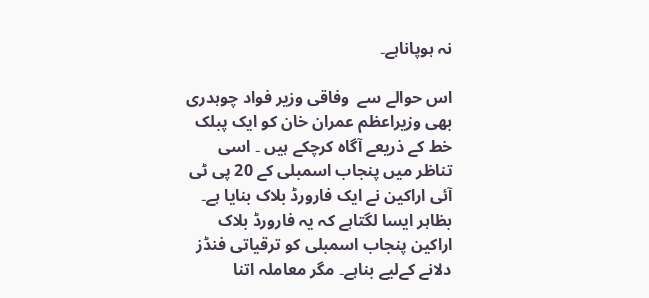نہ ہوپاناہے۔

اس حوالے سے  وفاقی وزیر فواد چوہدری بھی وزیراعظم عمران خان کو ایک پبلک خط کے ذریعے آگاہ کرچکے ہیں ۔ اسی تناظر میں پنجاب اسمبلی کے 20 پی ٹی آئی اراکین نے ایک فارورڈ بلاک بنایا ہے۔ بظاہر ایسا لگتاہے کہ یہ فارورڈ بلاک  اراکین پنجاب اسمبلی کو ترقیاتی فنڈز دلانے کےلیے بناہے۔ مگر معاملہ اتنا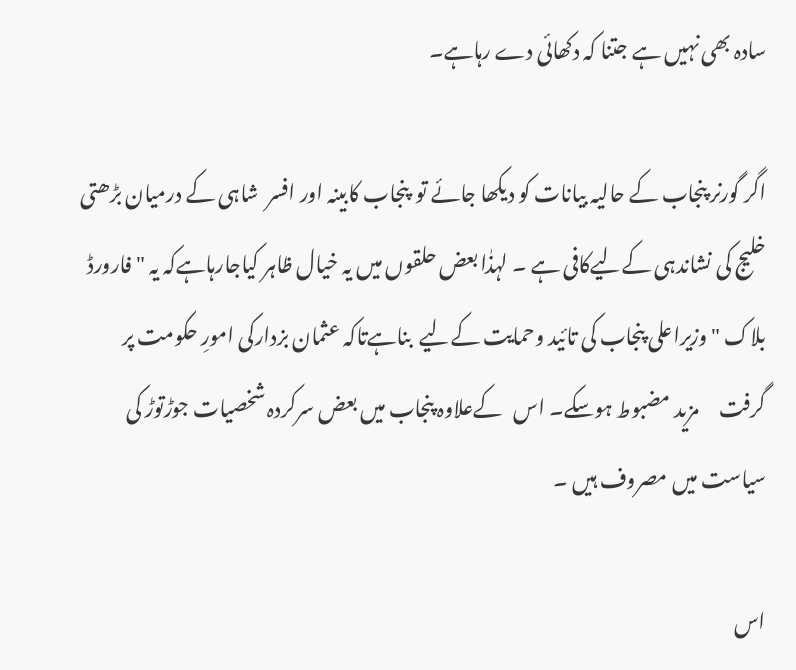سادہ بھی نہیں ہے جتنا کہ دکھائی دے رہاہے۔

اگر گورنر پنجاب کے حالیہ بیانات کو دیکھا جائے تو  پنجاب کابینہ اور افسر  شاہی کے درمیان بڑھتی خلیج کی نشاندہی کےلیےکافی ہے ۔ لہذٰا بعض حلقوں میں یہ خیال ظاہر کیاجارہاہےکہ یہ " فارورڈ   بلاک " وزیراعلی پنجاب کی تائید وحمایت کےلیے  بناہےتاکہ عثمان بزدارکی امورِ حکومت پر گرفت     مزید مضبوط ہوسکے۔ اس   کےعلاوہ پنجاب میں بعض سرکردہ شخصیات جوڑتوڑ کی سیاست میں مصروف ہیں ۔

اس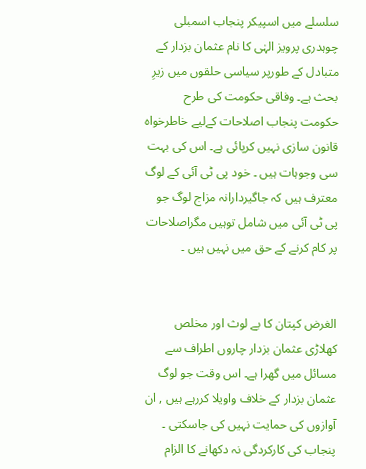سلسلے میں اسپیکر پنجاب اسمبلی چوہدری پرویز الہٰی کا نام عثمان بزدار کے متبادل کے طورپر سیاسی حلقوں میں زیرِ بحث ہے۔ وفاقی حکومت کی طرح حکومت پنجاب اصلاحات کےلیے خاطرخواہ قانون سازی نہیں کرپائی ہے۔ اس کی بہت سی وجوہات ہیں ۔ خود پی ٹی آئی کے لوگ معترف ہیں کہ جاگیردارانہ مزاج لوگ جو  پی ٹی آئی میں شامل توہیں مگراصلاحات پر کام کرنے کے حق میں نہیں ہیں ۔


الغرض کپتان کا بے لوث اور مخلص کھلاڑی عثمان بزدار چاروں اطراف سے مسائل میں گھرا ہے۔ اس وقت جو لوگ عثمان بزدار کے خلاف واویلا کررہے ہیں , ان آوازوں کی حمایت نہیں کی جاسکتی ۔ پنجاب کی کارکردگی نہ دکھانے کا الزام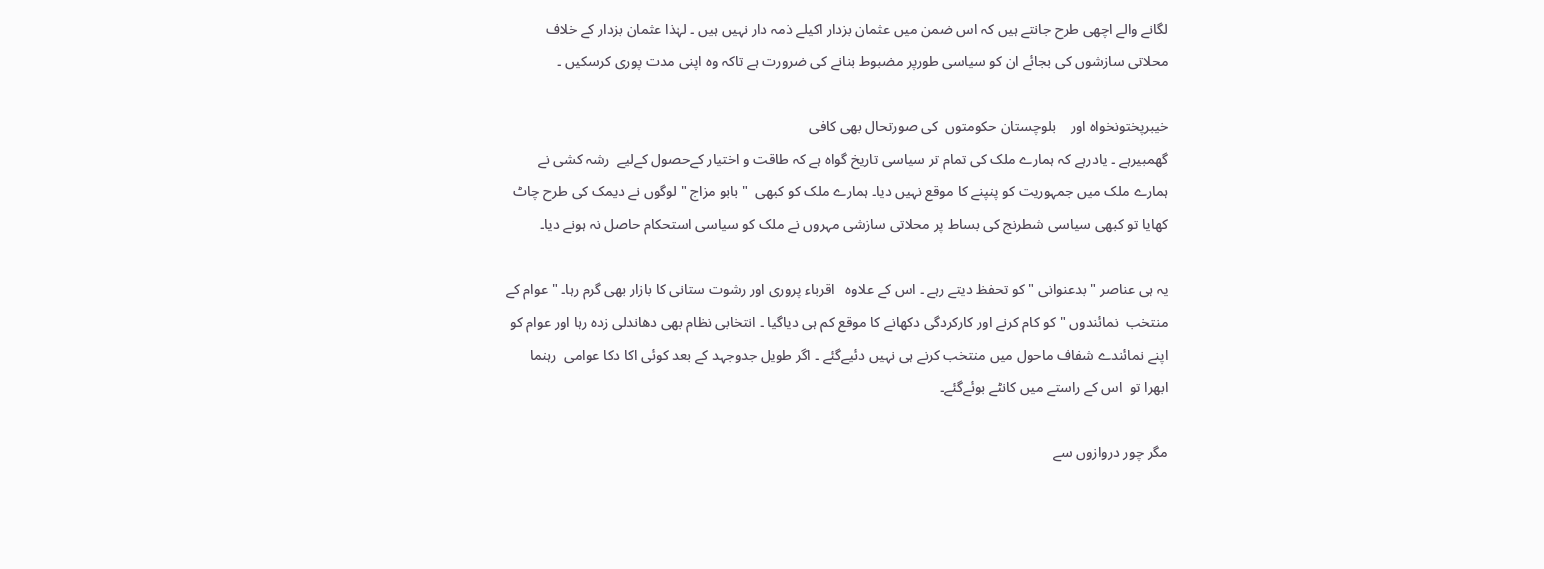لگانے والے اچھی طرح جانتے ہیں کہ اس ضمن میں عثمان بزدار اکیلے ذمہ دار نہیں ہیں ۔ لہٰذا عثمان بزدار کے خلاف محلاتی سازشوں کی بجائے ان کو سیاسی طورپر مضبوط بنانے کی ضرورت ہے تاکہ وہ اپنی مدت پوری کرسکیں ۔

خیبرپختونخواہ اور    بلوچستان حکومتوں  کی صورتحال بھی کافی
گھمبیرہے ۔ یادرہے کہ ہمارے ملک کی تمام تر سیاسی تاریخ گواہ ہے کہ طاقت و اختیار کےحصول کےلیے  رشہ کشی نے ہمارے ملک میں جمہوریت کو پنپنے کا موقع نہیں دیا۔ ہمارے ملک کو کبھی  " بابو مزاج " لوگوں نے دیمک کی طرح چاٹ کھایا تو کبھی سیاسی شطرنج کی بساط پر محلاتی سازشی مہروں نے ملک کو سیاسی استحکام حاصل نہ ہونے دیا۔

یہ ہی عناصر " بدعنوانی " کو تحفظ دیتے رہے ۔ اس کے علاوہ   اقرباء پروری اور رشوت ستانی کا بازار بھی گرم رہا۔ " عوام کے منتخب  نمائندوں " کو کام کرنے اور کارکردگی دکھانے کا موقع کم ہی دیاگیا ۔ انتخابی نظام بھی دھاندلی زدہ رہا اور عوام کو اپنے نمائندے شفاف ماحول میں منتخب کرنے ہی نہیں دئیےگئے ۔ اگر طویل جدوجہد کے بعد کوئی اکا دکا عوامی  رہنما ابھرا تو  اس کے راستے میں کانٹے بوئےگئے۔

مگر چور دروازوں سے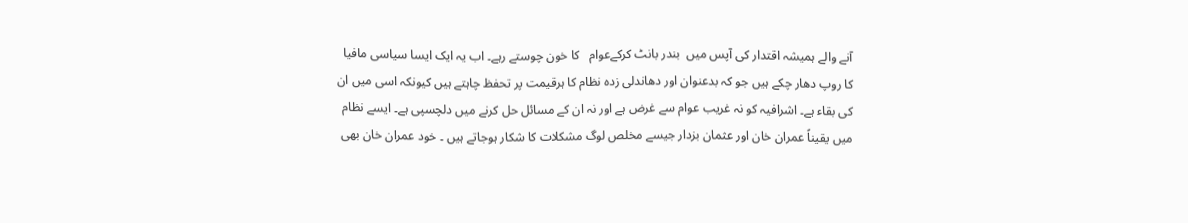آنے والے ہمیشہ اقتدار کی آپس میں  بندر بانٹ کرکےعوام   کا خون چوستے رہے۔ اب یہ ایک ایسا سیاسی مافیا کا روپ دھار چکے ہیں جو کہ بدعنوان اور دھاندلی زدہ نظام کا ہرقیمت پر تحفظ چاہتے ہیں کیونکہ اسی میں ان کی بقاء ہے۔ اشرافیہ کو نہ غریب عوام سے غرض ہے اور نہ ان کے مسائل حل کرنے میں دلچسپی ہے۔ ایسے نظام میں یقیناً عمران خان اور عثمان بزدار جیسے مخلص لوگ مشکلات کا شکار ہوجاتے ہیں ۔ خود عمران خان بھی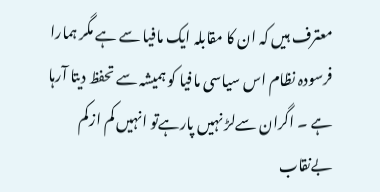معترف ہیں کہ ان کا مقابلہ ایک مافیا سے ہے مگر ہمارا فرسودہ نظام اس سیاسی مافیا کو ہمیشہ سے تحفظ دیتا آرہا ہے ۔ اگران سےلڑ نہیں پارہےتو انہیں کم ازکم بےنقاب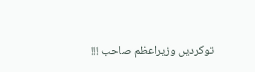توکردیں وزیراعظم صاحب !!!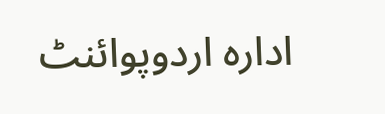ادارہ اردوپوائنٹ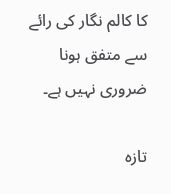کا کالم نگار کی رائے سے متفق ہونا ضروری نہیں ہے۔

تازہ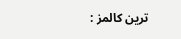ترین کالمز :